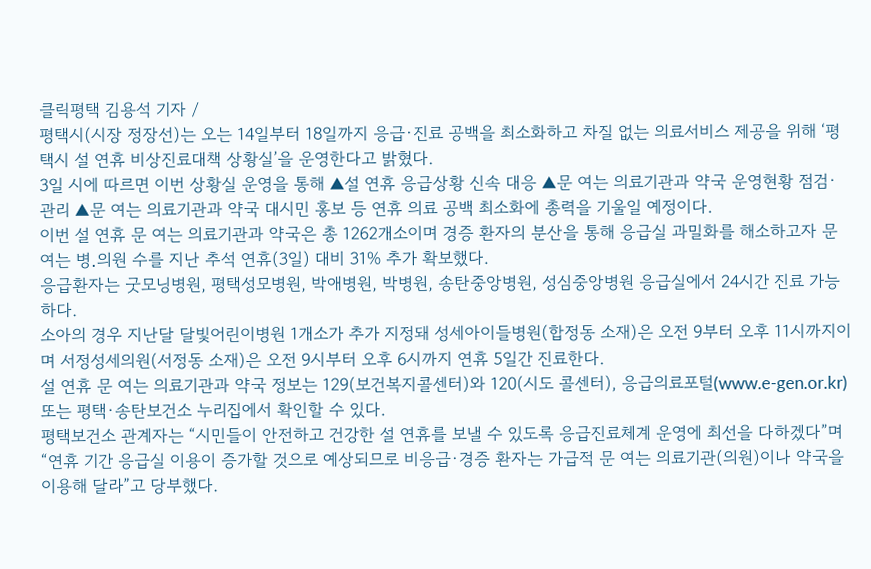클릭평택 김용석 기자 /
평택시(시장 정장선)는 오는 14일부터 18일까지 응급·진료 공백을 최소화하고 차질 없는 의료서비스 제공을 위해 ‘평택시 설 연휴 비상진료대책 상황실’을 운영한다고 밝혔다.
3일 시에 따르면 이번 상황실 운영을 통해 ▲설 연휴 응급상황 신속 대응 ▲문 여는 의료기관과 약국 운영현황 점검·관리 ▲문 여는 의료기관과 약국 대시민 홍보 등 연휴 의료 공백 최소화에 총력을 기울일 예정이다.
이번 설 연휴 문 여는 의료기관과 약국은 총 1262개소이며 경증 환자의 분산을 통해 응급실 과밀화를 해소하고자 문 여는 병․의원 수를 지난 추석 연휴(3일) 대비 31% 추가 확보했다.
응급환자는 굿모닝병원, 평택성모병원, 박애병원, 박병원, 송탄중앙병원, 성심중앙병원 응급실에서 24시간 진료 가능하다.
소아의 경우 지난달 달빛어린이병원 1개소가 추가 지정돼 성세아이들병원(합정동 소재)은 오전 9부터 오후 11시까지이며 서정성세의원(서정동 소재)은 오전 9시부터 오후 6시까지 연휴 5일간 진료한다.
설 연휴 문 여는 의료기관과 약국 정보는 129(보건복지콜센터)와 120(시도 콜센터), 응급의료포털(www.e-gen.or.kr) 또는 평택·송탄보건소 누리집에서 확인할 수 있다.
평택보건소 관계자는 “시민들이 안전하고 건강한 설 연휴를 보낼 수 있도록 응급진료체계 운영에 최선을 다하겠다”며 “연휴 기간 응급실 이용이 증가할 것으로 예상되므로 비응급·경증 환자는 가급적 문 여는 의료기관(의원)이나 약국을 이용해 달라”고 당부했다.